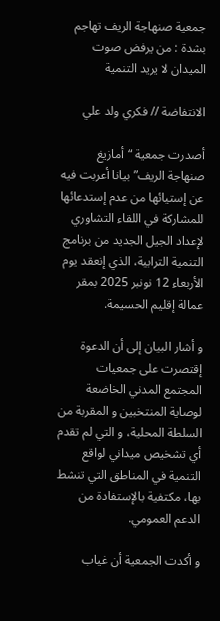جمعية صنهاجة الريف تهاجم بشدة : من يرفض صوت الميدان لا يريد التنمية

الانتفاضة // فكري ولد علي

أصدرت جمعية “أمازيغ صنهاجة الريف” بيانا أعربت فيه عن إستيائها من عدم إستدعائها للمشاركة في اللقاء التشاوري لإعداد الجيل الجديد من برنامج التنمية الترابية، الذي إنعقد يوم الأربعاء 12 نونبر 2025 بمقر عمالة إقليم الحسيمة.

و أشار البيان إلى أن الدعوة إقتصرت على جمعيات المجتمع المدني الخاضعة لوصاية المنتخبين و المقربة من السلطة المحلية، و التي لم تقدم أي تشخيص ميداني لواقع التنمية في المناطق التي تنشط بها، مكتفية بالإستفادة من الدعم العمومي.

و أكدت الجمعية أن غياب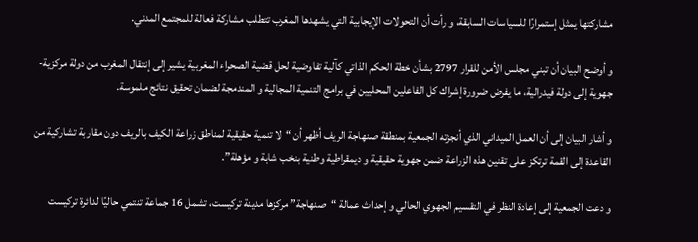مشاركتها يمثل إستمرارًا للسياسات السابقة، و رأت أن التحولات الإيجابية التي يشهدها المغرب تتطلب مشاركة فعالة للمجتمع المدني.

و أوضح البيان أن تبني مجلس الأمن للقرار 2797 بشأن خطة الحكم الذاتي كآلية تفاوضية لحل قضية الصحراء المغربية يشير إلى إنتقال المغرب من دولة مركزية- جهوية إلى دولة فيدرالية، ما يفرض ضرورة إشراك كل الفاعلين المحليين في برامج التنمية المجالية و المندمجة لضمان تحقيق نتائج ملموسة.

و أشار البيان إلى أن العمل الميداني الذي أنجزته الجمعية بمنطقة صنهاجة الريف أظهر أن “لا تنمية حقيقية لمناطق زراعة الكيف بالريف دون مقاربة تشاركية من القاعدة إلى القمة ترتكز على تقنين هذه الزراعة ضمن جهوية حقيقية و ديمقراطية وطنية بنخب شابة و مؤهلة”.

و دعت الجمعية إلى إعادة النظر في التقسيم الجهوي الحالي و إحداث عمالة “صنهاجة” مركزها مدينة تركيست، تشمل 16 جماعة تنتمي حاليًا لدائرة تركيست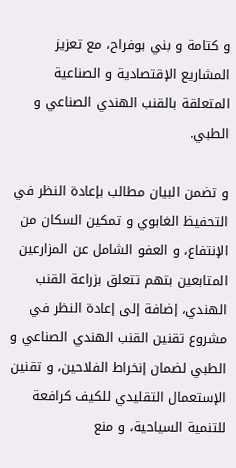و كتامة و بني بوفراح، مع تعزيز المشاريع الإقتصادية و الصناعية المتعلقة بالقنب الهندي الصناعي و الطبي.

و تضمن البيان مطالب بإعادة النظر في التحفيظ الغابوي و تمكين السكان من الإنتفاع، و العفو الشامل عن المزارعين المتابعين بتهم تتعلق بزراعة القنب الهندي، إضافة إلى إعادة النظر في مشروع تقنين القنب الهندي الصناعي و الطبي لضمان إنخراط الفلاحين، و تقنين الإستعمال التقليدي للكيف كرافعة للتنمية السياحية، و منع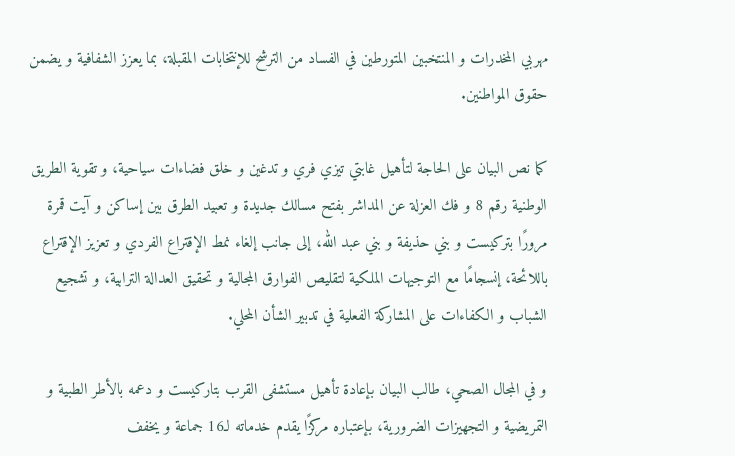مهربي المخدرات و المنتخبين المتورطين في الفساد من الترشح للإنتخابات المقبلة، بما يعزز الشفافية و يضمن حقوق المواطنين.

كما نص البيان على الحاجة لتأهيل غابتي تيزي فري و تدغين و خلق فضاءات سياحية، و تقوية الطريق الوطنية رقم 8 و فك العزلة عن المداشر بفتح مسالك جديدة و تعبيد الطرق بين إساكن و آيت قمرة مرورًا بتركيست و بني حذيفة و بني عبد الله، إلى جانب إلغاء نمط الإقتراع الفردي و تعزيز الإقتراع باللائحة، إنسجامًا مع التوجيهات الملكية لتقليص الفوارق المجالية و تحقيق العدالة الترابية، و تشجيع الشباب و الكفاءات على المشاركة الفعلية في تدبير الشأن المحلي.

و في المجال الصحي، طالب البيان بإعادة تأهيل مستشفى القرب بتاركيست و دعمه بالأطر الطبية و التمريضية و التجهيزات الضرورية، بإعتباره مركزًا يقدم خدماته لـ16 جماعة و يخفف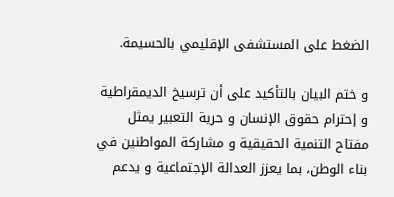الضغط على المستشفى الإقليمي بالحسيمة.

و ختم البيان بالتأكيد على أن ترسيخ الديمقراطية و إحترام حقوق الإنسان و حرية التعبير يمثل مفتاح التنمية الحقيقية و مشاركة المواطنين في بناء الوطن، بما يعزز العدالة الإجتماعية و يدعم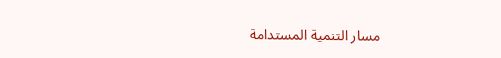مسار التنمية المستدامة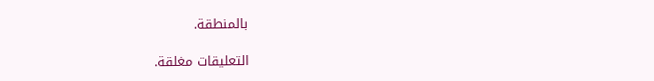بالمنطقة.

التعليقات مغلقة.